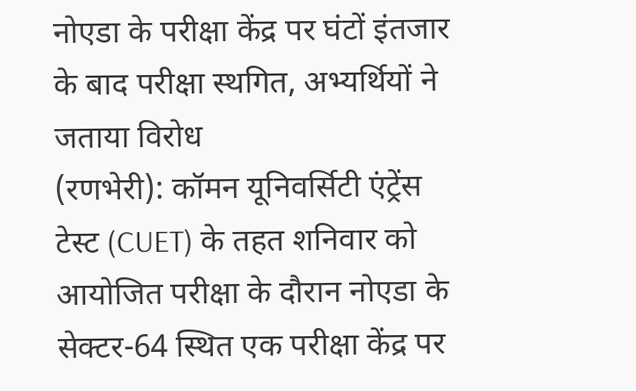नोएडा के परीक्षा केंद्र पर घंटों इंतजार के बाद परीक्षा स्थगित, अभ्यर्थियों ने जताया विरोध
(रणभेरी): कॉमन यूनिवर्सिटी एंट्रेंस टेस्ट (CUET) के तहत शनिवार को आयोजित परीक्षा के दौरान नोएडा के सेक्टर-64 स्थित एक परीक्षा केंद्र पर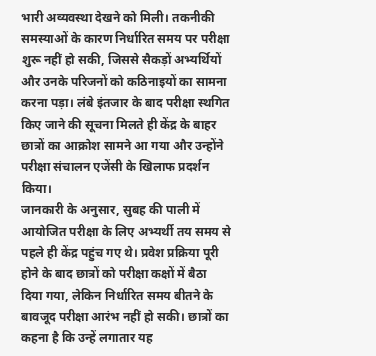भारी अव्यवस्था देखने को मिली। तकनीकी समस्याओं के कारण निर्धारित समय पर परीक्षा शुरू नहीं हो सकी, जिससे सैकड़ों अभ्यर्थियों और उनके परिजनों को कठिनाइयों का सामना करना पड़ा। लंबे इंतजार के बाद परीक्षा स्थगित किए जाने की सूचना मिलते ही केंद्र के बाहर छात्रों का आक्रोश सामने आ गया और उन्होंने परीक्षा संचालन एजेंसी के खिलाफ प्रदर्शन किया।
जानकारी के अनुसार, सुबह की पाली में आयोजित परीक्षा के लिए अभ्यर्थी तय समय से पहले ही केंद्र पहुंच गए थे। प्रवेश प्रक्रिया पूरी होने के बाद छात्रों को परीक्षा कक्षों में बैठा दिया गया, लेकिन निर्धारित समय बीतने के बावजूद परीक्षा आरंभ नहीं हो सकी। छात्रों का कहना है कि उन्हें लगातार यह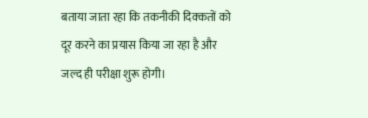बताया जाता रहा कि तकनीकी दिक्कतों को दूर करने का प्रयास किया जा रहा है और जल्द ही परीक्षा शुरू होगी।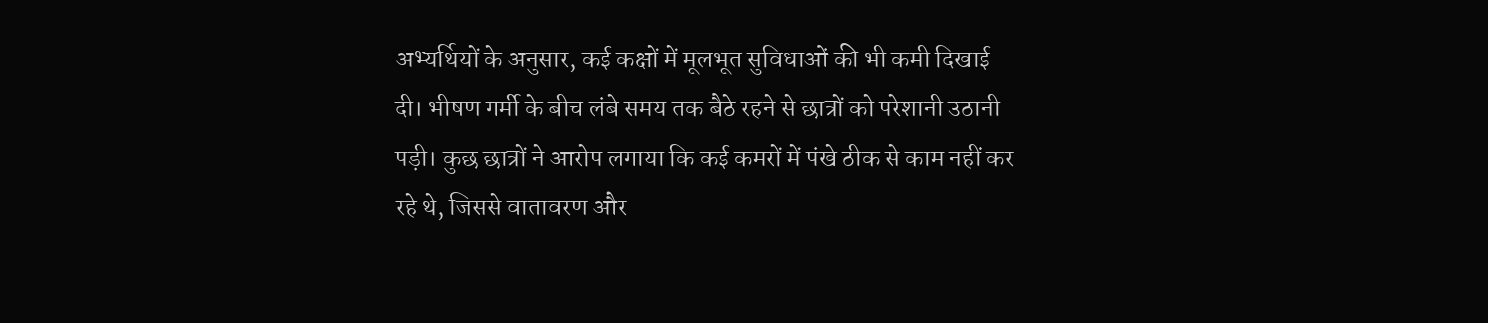अभ्यर्थियों के अनुसार, कई कक्षों में मूलभूत सुविधाओं की भी कमी दिखाई दी। भीषण गर्मी के बीच लंबे समय तक बैठे रहने से छात्रों को परेशानी उठानी पड़ी। कुछ छात्रों ने आरोप लगाया कि कई कमरों में पंखे ठीक से काम नहीं कर रहे थे, जिससे वातावरण और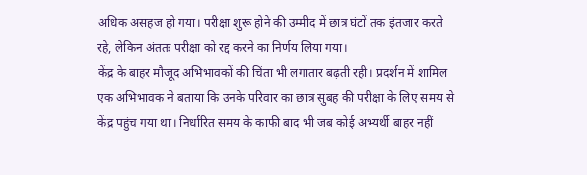अधिक असहज हो गया। परीक्षा शुरू होने की उम्मीद में छात्र घंटों तक इंतजार करते रहे, लेकिन अंततः परीक्षा को रद्द करने का निर्णय लिया गया।
केंद्र के बाहर मौजूद अभिभावकों की चिंता भी लगातार बढ़ती रही। प्रदर्शन में शामिल एक अभिभावक ने बताया कि उनके परिवार का छात्र सुबह की परीक्षा के लिए समय से केंद्र पहुंच गया था। निर्धारित समय के काफी बाद भी जब कोई अभ्यर्थी बाहर नहीं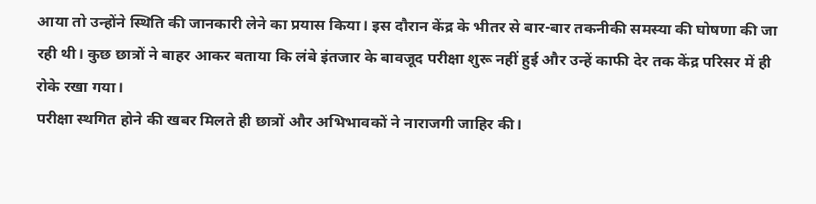आया तो उन्होंने स्थिति की जानकारी लेने का प्रयास किया। इस दौरान केंद्र के भीतर से बार-बार तकनीकी समस्या की घोषणा की जा रही थी। कुछ छात्रों ने बाहर आकर बताया कि लंबे इंतजार के बावजूद परीक्षा शुरू नहीं हुई और उन्हें काफी देर तक केंद्र परिसर में ही रोके रखा गया।
परीक्षा स्थगित होने की खबर मिलते ही छात्रों और अभिभावकों ने नाराजगी जाहिर की।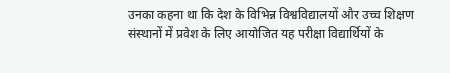उनका कहना था कि देश के विभिन्न विश्वविद्यालयों और उच्च शिक्षण संस्थानों में प्रवेश के लिए आयोजित यह परीक्षा विद्यार्थियों के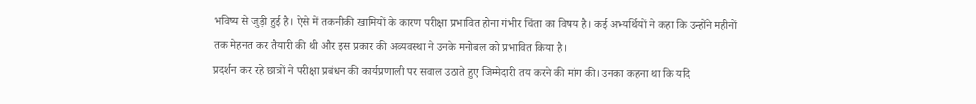भविष्य से जुड़ी हुई है। ऐसे में तकनीकी खामियों के कारण परीक्षा प्रभावित होना गंभीर चिंता का विषय है। कई अभ्यर्थियों ने कहा कि उन्होंने महीनों तक मेहनत कर तैयारी की थी और इस प्रकार की अव्यवस्था ने उनके मनोबल को प्रभावित किया है।
प्रदर्शन कर रहे छात्रों ने परीक्षा प्रबंधन की कार्यप्रणाली पर सवाल उठाते हुए जिम्मेदारी तय करने की मांग की। उनका कहना था कि यदि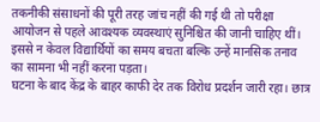तकनीकी संसाधनों की पूरी तरह जांच नहीं की गई थी तो परीक्षा आयोजन से पहले आवश्यक व्यवस्थाएं सुनिश्चित की जानी चाहिए थीं। इससे न केवल विद्यार्थियों का समय बचता बल्कि उन्हें मानसिक तनाव का सामना भी नहीं करना पड़ता।
घटना के बाद केंद्र के बाहर काफी देर तक विरोध प्रदर्शन जारी रहा। छात्र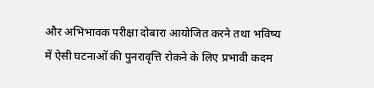और अभिभावक परीक्षा दोबारा आयोजित करने तथा भविष्य में ऐसी घटनाओं की पुनरावृत्ति रोकने के लिए प्रभावी कदम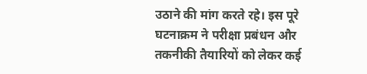उठाने की मांग करते रहे। इस पूरे घटनाक्रम ने परीक्षा प्रबंधन और तकनीकी तैयारियों को लेकर कई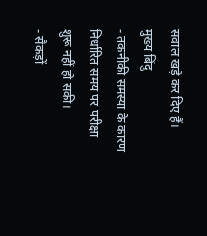सवाल खड़े कर दिए हैं।
मुख्य बिंदु
- तकनीकी समस्या के कारण निर्धारित समय पर परीक्षा शुरू नहीं हो सकी।
- सैकड़ों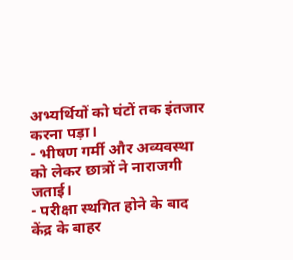अभ्यर्थियों को घंटों तक इंतजार करना पड़ा।
- भीषण गर्मी और अव्यवस्था को लेकर छात्रों ने नाराजगी जताई।
- परीक्षा स्थगित होने के बाद केंद्र के बाहर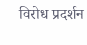विरोध प्रदर्शन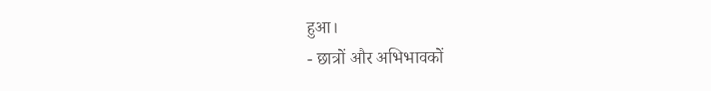हुआ।
- छात्रों और अभिभावकों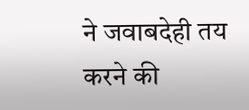ने जवाबदेही तय करने की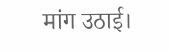मांग उठाई।